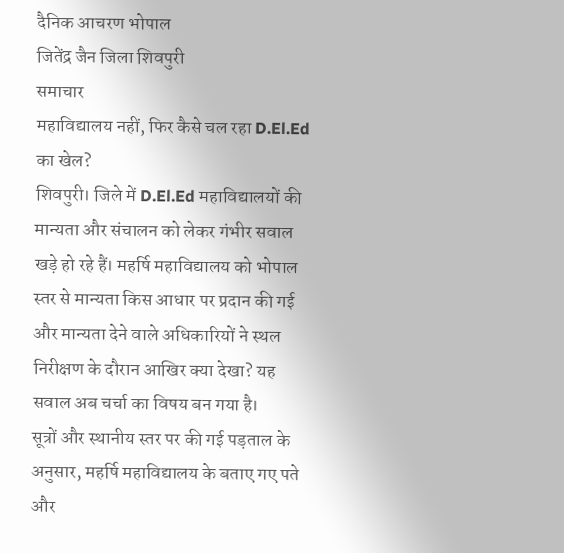दैनिक आचरण भोपाल
जितेंद्र जैन जिला शिवपुरी
समाचार
महाविद्यालय नहीं, फिर कैसे चल रहा D.El.Ed का खेल?
शिवपुरी। जिले में D.El.Ed महाविद्यालयों की मान्यता और संचालन को लेकर गंभीर सवाल खड़े हो रहे हैं। महर्षि महाविद्यालय को भोपाल स्तर से मान्यता किस आधार पर प्रदान की गई और मान्यता देने वाले अधिकारियों ने स्थल निरीक्षण के दौरान आखिर क्या देखा? यह सवाल अब चर्चा का विषय बन गया है।
सूत्रों और स्थानीय स्तर पर की गई पड़ताल के अनुसार, महर्षि महाविद्यालय के बताए गए पते और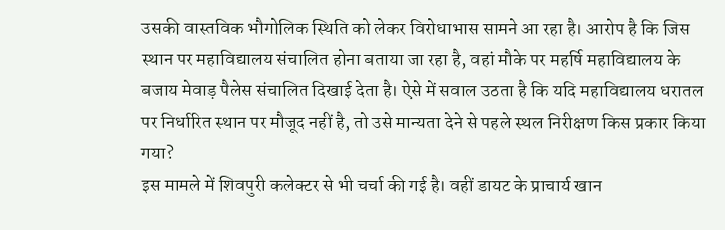उसकी वास्तविक भौगोलिक स्थिति को लेकर विरोधाभास सामने आ रहा है। आरोप है कि जिस स्थान पर महाविद्यालय संचालित होना बताया जा रहा है, वहां मौके पर महर्षि महाविद्यालय के बजाय मेवाड़ पैलेस संचालित दिखाई देता है। ऐसे में सवाल उठता है कि यदि महाविद्यालय धरातल पर निर्धारित स्थान पर मौजूद नहीं है, तो उसे मान्यता देने से पहले स्थल निरीक्षण किस प्रकार किया गया?
इस मामले में शिवपुरी कलेक्टर से भी चर्चा की गई है। वहीं डायट के प्राचार्य खान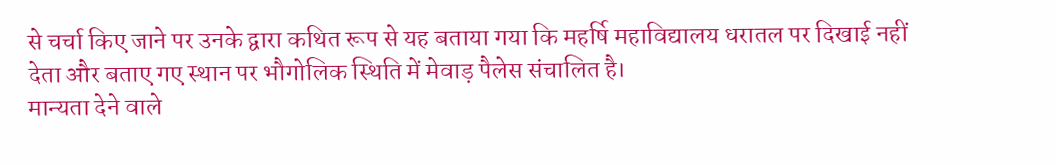से चर्चा किए जाने पर उनके द्वारा कथित रूप से यह बताया गया कि महर्षि महाविद्यालय धरातल पर दिखाई नहीं देता और बताए गए स्थान पर भौगोलिक स्थिति में मेवाड़ पैलेस संचालित है।
मान्यता देने वाले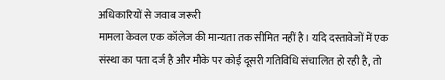अधिकारियों से जवाब जरूरी
मामला केवल एक कॉलेज की मान्यता तक सीमित नहीं है। यदि दस्तावेजों में एक संस्था का पता दर्ज है और मौके पर कोई दूसरी गतिविधि संचालित हो रही है, तो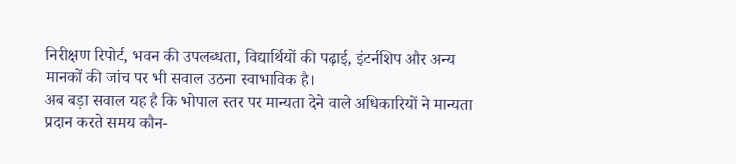निरीक्षण रिपोर्ट, भवन की उपलब्धता, विद्यार्थियों की पढ़ाई, इंटर्नशिप और अन्य मानकों की जांच पर भी सवाल उठना स्वाभाविक है।
अब बड़ा सवाल यह है कि भोपाल स्तर पर मान्यता देने वाले अधिकारियों ने मान्यता प्रदान करते समय कौन-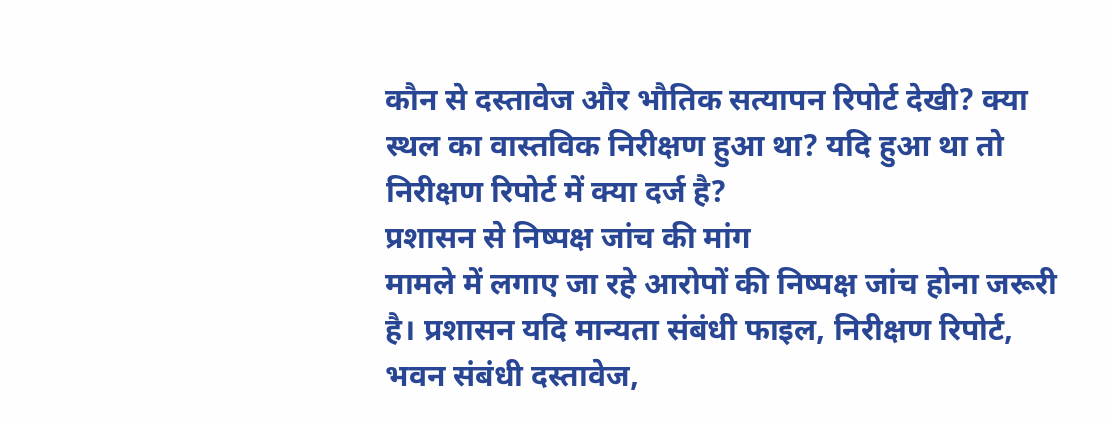कौन से दस्तावेज और भौतिक सत्यापन रिपोर्ट देखी? क्या स्थल का वास्तविक निरीक्षण हुआ था? यदि हुआ था तो निरीक्षण रिपोर्ट में क्या दर्ज है?
प्रशासन से निष्पक्ष जांच की मांग
मामले में लगाए जा रहे आरोपों की निष्पक्ष जांच होना जरूरी है। प्रशासन यदि मान्यता संबंधी फाइल, निरीक्षण रिपोर्ट, भवन संबंधी दस्तावेज,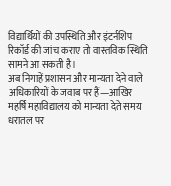विद्यार्थियों की उपस्थिति और इंटर्नशिप रिकॉर्ड की जांच कराए तो वास्तविक स्थिति सामने आ सकती है।
अब निगाहें प्रशासन और मान्यता देने वाले अधिकारियों के जवाब पर हैं—आखिर महर्षि महाविद्यालय को मान्यता देते समय धरातल पर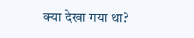क्या देखा गया था?